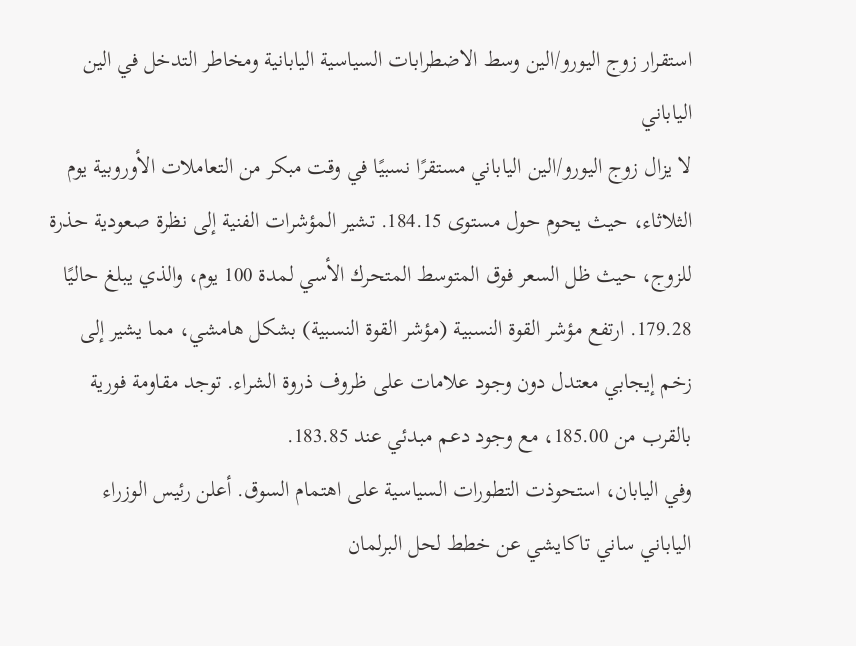استقرار زوج اليورو/الين وسط الاضطرابات السياسية اليابانية ومخاطر التدخل في الين الياباني
لا يزال زوج اليورو/الين الياباني مستقرًا نسبيًا في وقت مبكر من التعاملات الأوروبية يوم الثلاثاء، حيث يحوم حول مستوى 184.15. تشير المؤشرات الفنية إلى نظرة صعودية حذرة للزوج، حيث ظل السعر فوق المتوسط المتحرك الأسي لمدة 100 يوم، والذي يبلغ حاليًا 179.28. ارتفع مؤشر القوة النسبية (مؤشر القوة النسبية) بشكل هامشي، مما يشير إلى زخم إيجابي معتدل دون وجود علامات على ظروف ذروة الشراء. توجد مقاومة فورية بالقرب من 185.00، مع وجود دعم مبدئي عند 183.85.
وفي اليابان، استحوذت التطورات السياسية على اهتمام السوق. أعلن رئيس الوزراء الياباني ساني تاكايشي عن خطط لحل البرلمان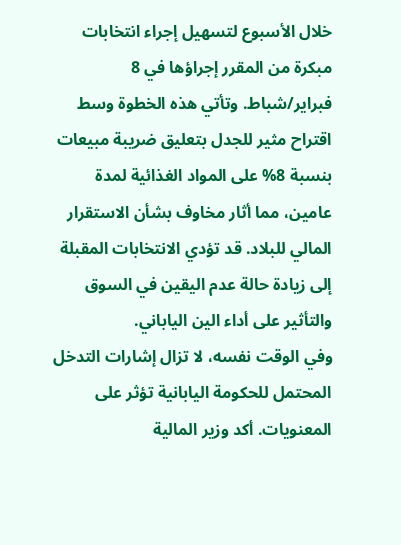خلال الأسبوع لتسهيل إجراء انتخابات مبكرة من المقرر إجراؤها في 8 فبراير/شباط. وتأتي هذه الخطوة وسط اقتراح مثير للجدل بتعليق ضريبة مبيعات بنسبة 8% على المواد الغذائية لمدة عامين، مما أثار مخاوف بشأن الاستقرار المالي للبلاد. قد تؤدي الانتخابات المقبلة إلى زيادة حالة عدم اليقين في السوق والتأثير على أداء الين الياباني.
وفي الوقت نفسه، لا تزال إشارات التدخل المحتمل للحكومة اليابانية تؤثر على المعنويات. أكد وزير المالية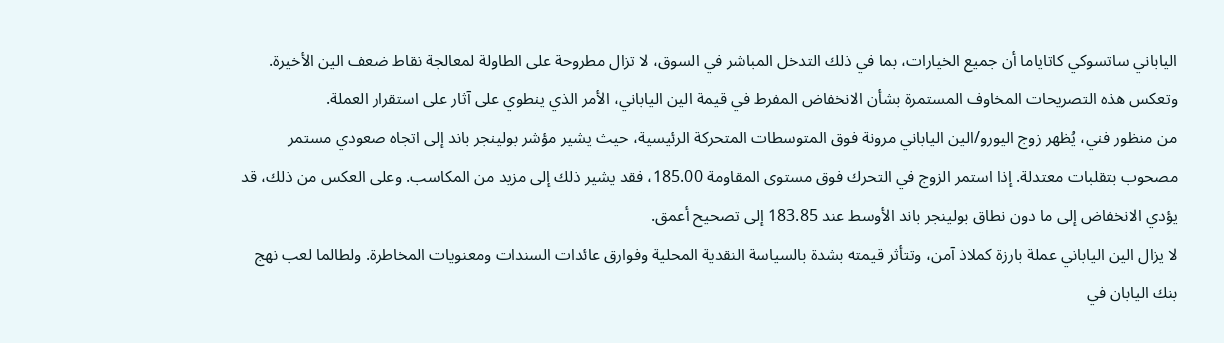الياباني ساتسوكي كاتاياما أن جميع الخيارات، بما في ذلك التدخل المباشر في السوق، لا تزال مطروحة على الطاولة لمعالجة نقاط ضعف الين الأخيرة. وتعكس هذه التصريحات المخاوف المستمرة بشأن الانخفاض المفرط في قيمة الين الياباني، الأمر الذي ينطوي على آثار على استقرار العملة.
من منظور فني، يُظهر زوج اليورو/الين الياباني مرونة فوق المتوسطات المتحركة الرئيسية، حيث يشير مؤشر بولينجر باند إلى اتجاه صعودي مستمر مصحوب بتقلبات معتدلة. إذا استمر الزوج في التحرك فوق مستوى المقاومة 185.00، فقد يشير ذلك إلى مزيد من المكاسب. وعلى العكس من ذلك، قد يؤدي الانخفاض إلى ما دون نطاق بولينجر باند الأوسط عند 183.85 إلى تصحيح أعمق.
لا يزال الين الياباني عملة بارزة كملاذ آمن، وتتأثر قيمته بشدة بالسياسة النقدية المحلية وفوارق عائدات السندات ومعنويات المخاطرة. ولطالما لعب نهج بنك اليابان في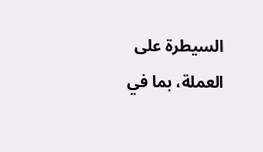السيطرة على العملة، بما في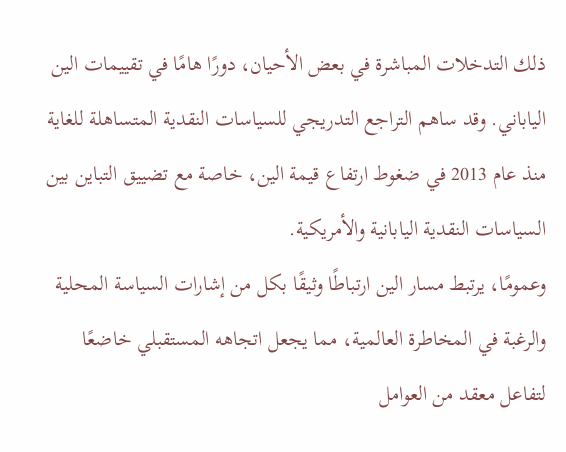ذلك التدخلات المباشرة في بعض الأحيان، دورًا هامًا في تقييمات الين الياباني. وقد ساهم التراجع التدريجي للسياسات النقدية المتساهلة للغاية منذ عام 2013 في ضغوط ارتفاع قيمة الين، خاصة مع تضييق التباين بين السياسات النقدية اليابانية والأمريكية.
وعمومًا، يرتبط مسار الين ارتباطًا وثيقًا بكل من إشارات السياسة المحلية والرغبة في المخاطرة العالمية، مما يجعل اتجاهه المستقبلي خاضعًا لتفاعل معقد من العوامل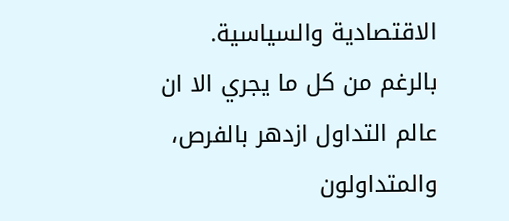الاقتصادية والسياسية.
بالرغم من كل ما يجري الا ان عالم التداول ازدهر بالفرص، والمتداولون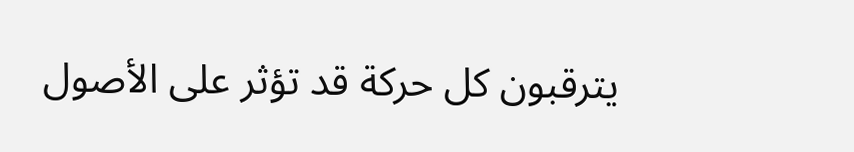يترقبون كل حركة قد تؤثر على الأصول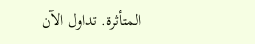المتأثرة. تداول الآن